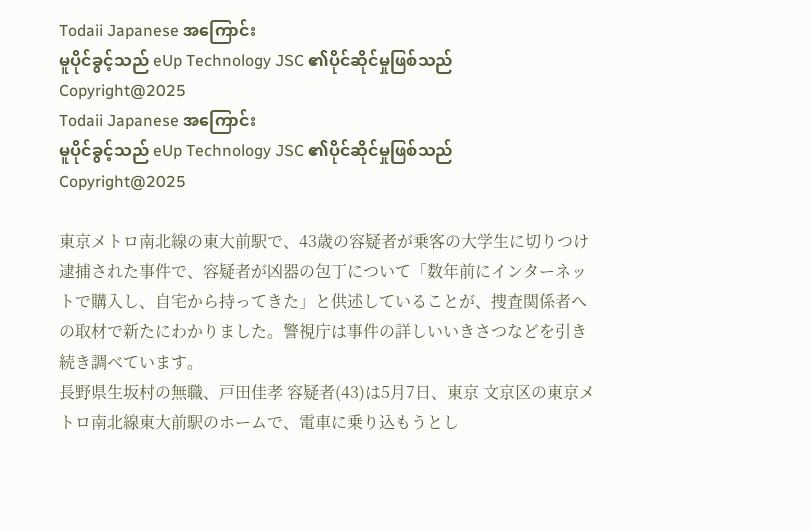Todaii Japanese အကြောင်း
မူပိုင်ခွင့်သည် eUp Technology JSC ၏ပိုင်ဆိုင်မှုဖြစ်သည်
Copyright@2025
Todaii Japanese အကြောင်း
မူပိုင်ခွင့်သည် eUp Technology JSC ၏ပိုင်ဆိုင်မှုဖြစ်သည်
Copyright@2025

東京メトロ南北線の東大前駅で、43歳の容疑者が乗客の大学生に切りつけ逮捕された事件で、容疑者が凶器の包丁について「数年前にインターネットで購入し、自宅から持ってきた」と供述していることが、捜査関係者への取材で新たにわかりました。警視庁は事件の詳しいいきさつなどを引き続き調べています。
長野県生坂村の無職、戸田佳孝 容疑者(43)は5月7日、東京 文京区の東京メトロ南北線東大前駅のホームで、電車に乗り込もうとし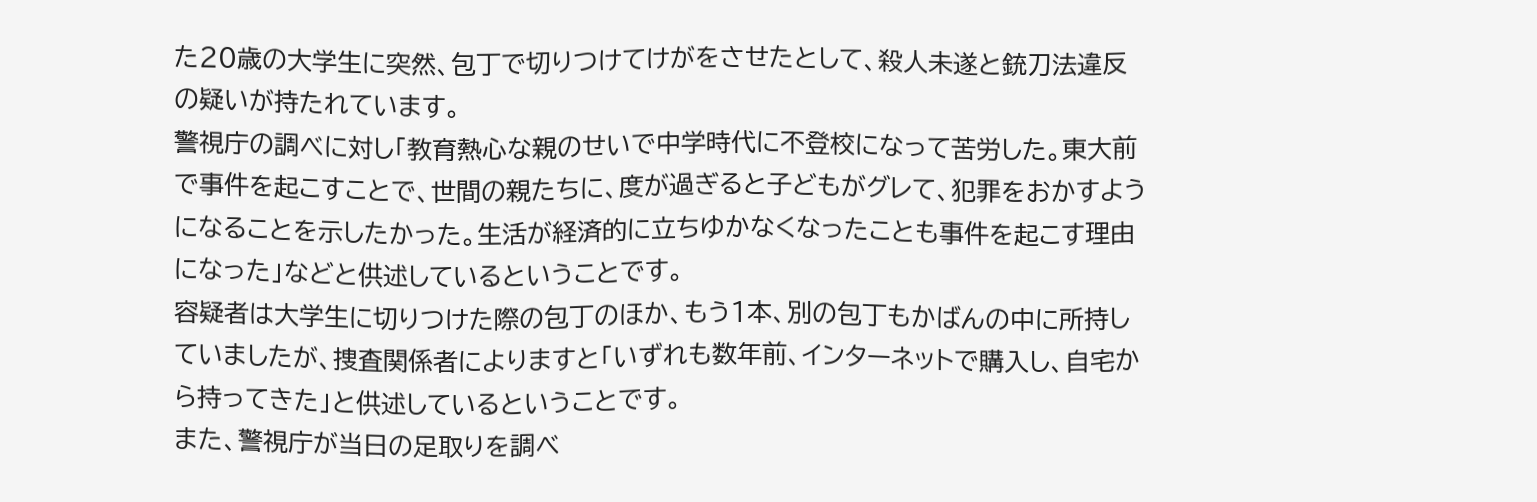た20歳の大学生に突然、包丁で切りつけてけがをさせたとして、殺人未遂と銃刀法違反の疑いが持たれています。
警視庁の調べに対し「教育熱心な親のせいで中学時代に不登校になって苦労した。東大前で事件を起こすことで、世間の親たちに、度が過ぎると子どもがグレて、犯罪をおかすようになることを示したかった。生活が経済的に立ちゆかなくなったことも事件を起こす理由になった」などと供述しているということです。
容疑者は大学生に切りつけた際の包丁のほか、もう1本、別の包丁もかばんの中に所持していましたが、捜査関係者によりますと「いずれも数年前、インターネットで購入し、自宅から持ってきた」と供述しているということです。
また、警視庁が当日の足取りを調べ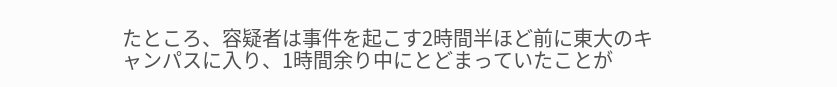たところ、容疑者は事件を起こす2時間半ほど前に東大のキャンパスに入り、1時間余り中にとどまっていたことが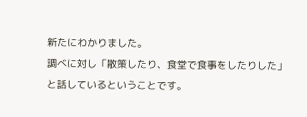新たにわかりました。
調べに対し「散策したり、食堂で食事をしたりした」と話しているということです。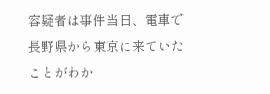容疑者は事件当日、電車で長野県から東京に来ていたことがわか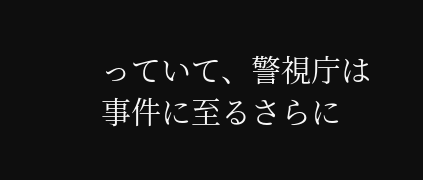っていて、警視庁は事件に至るさらに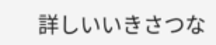詳しいいきさつな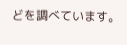どを調べています。